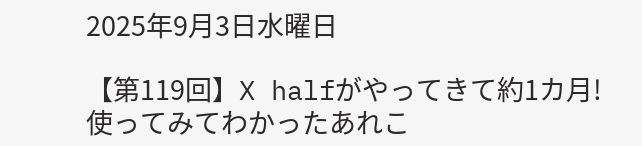2025年9月3日水曜日

【第119回】X halfがやってきて約1カ月!使ってみてわかったあれこ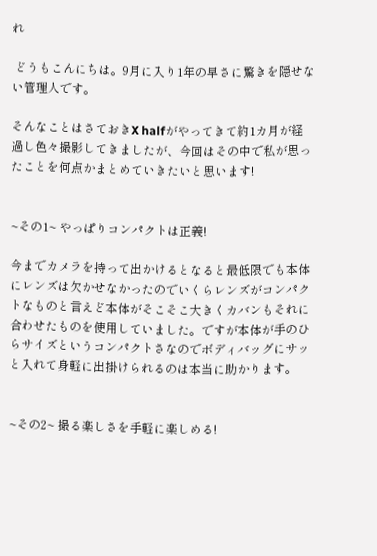れ

 どうもこんにちは。9月に入り1年の早さに驚きを隠せない管理人です。

そんなことはさておきX halfがやってきて約1カ月が経過し色々撮影してきましたが、今回はその中で私が思ったことを何点かまとめていきたいと思います!


~その1~ やっぱりコンパクトは正義!

今までカメラを持って出かけるとなると最低限でも本体にレンズは欠かせなかったのでいくらレンズがコンパクトなものと言えど本体がそこそこ大きくカバンもそれに合わせたものを使用していました。ですが本体が手のひらサイズというコンパクトさなのでボディバッグにサッと入れて身軽に出掛けられるのは本当に助かります。


~その2~ 撮る楽しさを手軽に楽しめる!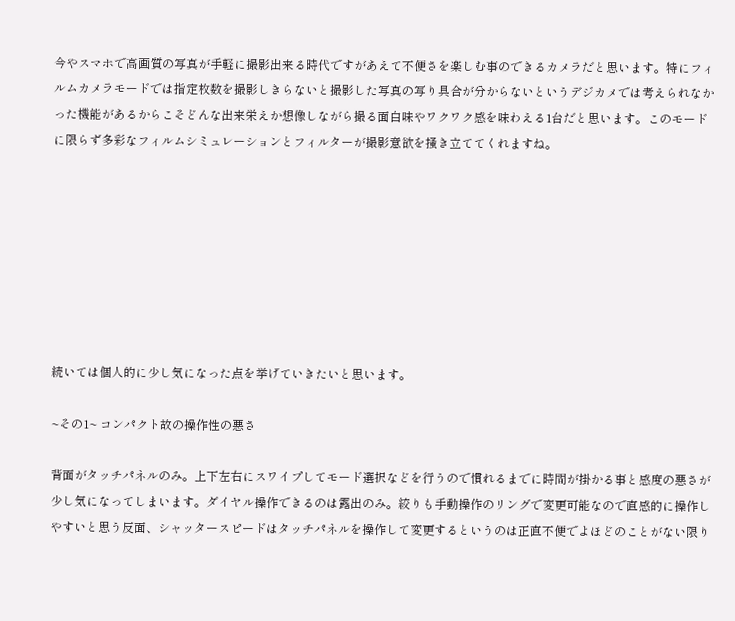今やスマホで高画質の写真が手軽に撮影出来る時代ですがあえて不便さを楽しむ事のできるカメラだと思います。特にフィルムカメラモードでは指定枚数を撮影しきらないと撮影した写真の写り具合が分からないというデジカメでは考えられなかった機能があるからこそどんな出来栄えか想像しながら撮る面白味やワクワク感を味わえる1台だと思います。このモードに限らず多彩なフィルムシミュレーションとフィルターが撮影意欲を掻き立ててくれますね。








続いては個人的に少し気になった点を挙げていきたいと思います。

~その1~ コンパクト故の操作性の悪さ

背面がタッチパネルのみ。上下左右にスワイプしてモード選択などを行うので慣れるまでに時間が掛かる事と感度の悪さが少し気になってしまいます。ダイヤル操作できるのは露出のみ。絞りも手動操作のリングで変更可能なので直感的に操作しやすいと思う反面、シャッタースピードはタッチパネルを操作して変更するというのは正直不便でよほどのことがない限り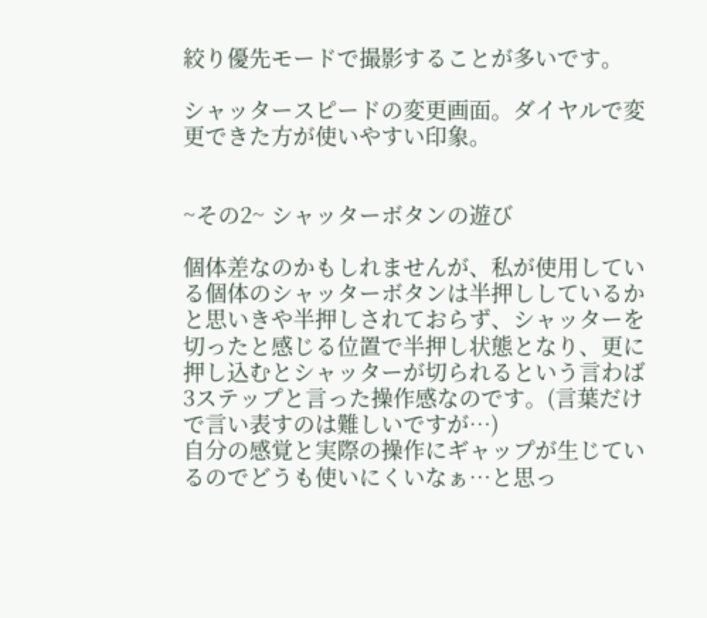絞り優先モードで撮影することが多いです。

シャッタースピードの変更画面。ダイヤルで変更できた方が使いやすい印象。


~その2~ シャッターボタンの遊び

個体差なのかもしれませんが、私が使用している個体のシャッターボタンは半押ししているかと思いきや半押しされておらず、シャッターを切ったと感じる位置で半押し状態となり、更に押し込むとシャッターが切られるという言わば3ステップと言った操作感なのです。(言葉だけで言い表すのは難しいですが…)
自分の感覚と実際の操作にギャップが生じているのでどうも使いにくいなぁ…と思っ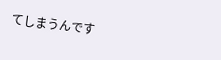てしまうんです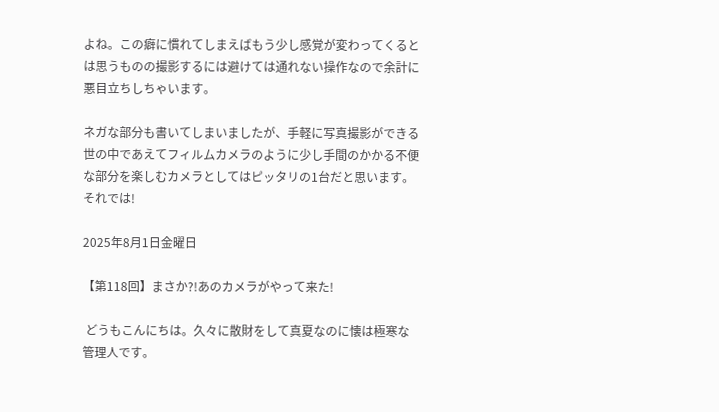よね。この癖に慣れてしまえばもう少し感覚が変わってくるとは思うものの撮影するには避けては通れない操作なので余計に悪目立ちしちゃいます。

ネガな部分も書いてしまいましたが、手軽に写真撮影ができる世の中であえてフィルムカメラのように少し手間のかかる不便な部分を楽しむカメラとしてはピッタリの1台だと思います。それでは!

2025年8月1日金曜日

【第118回】まさか?!あのカメラがやって来た!

 どうもこんにちは。久々に散財をして真夏なのに懐は極寒な管理人です。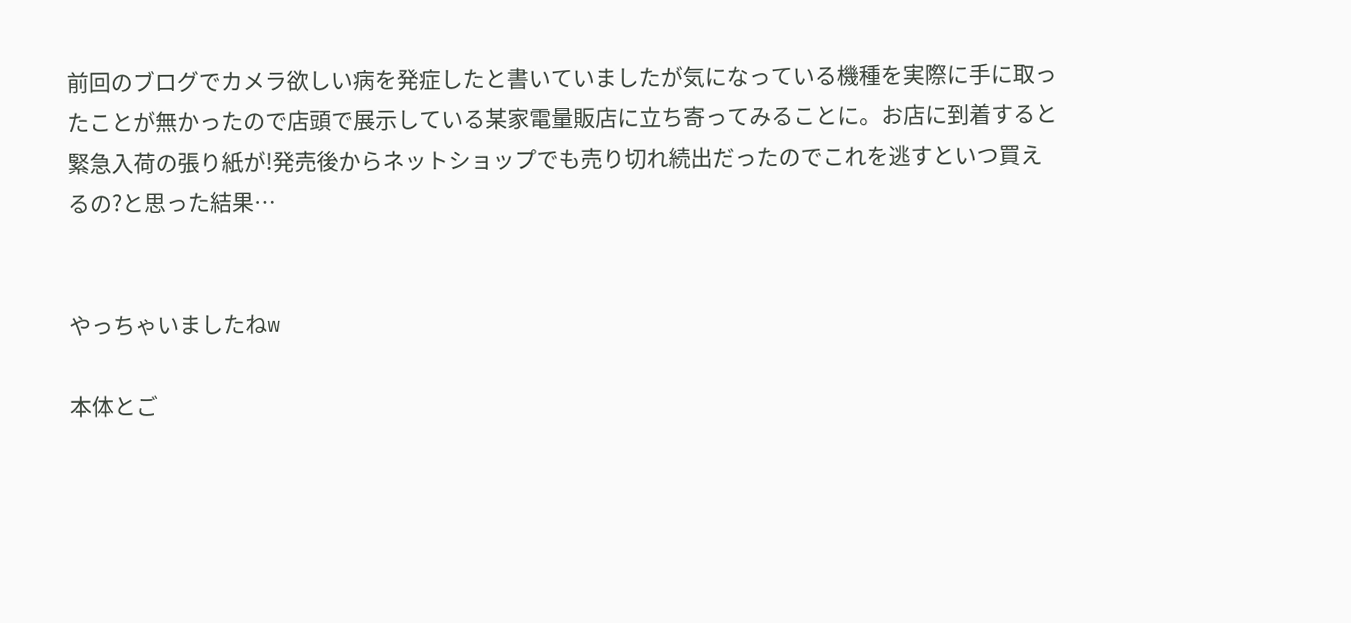前回のブログでカメラ欲しい病を発症したと書いていましたが気になっている機種を実際に手に取ったことが無かったので店頭で展示している某家電量販店に立ち寄ってみることに。お店に到着すると緊急入荷の張り紙が!発売後からネットショップでも売り切れ続出だったのでこれを逃すといつ買えるの?と思った結果…


やっちゃいましたねw

本体とご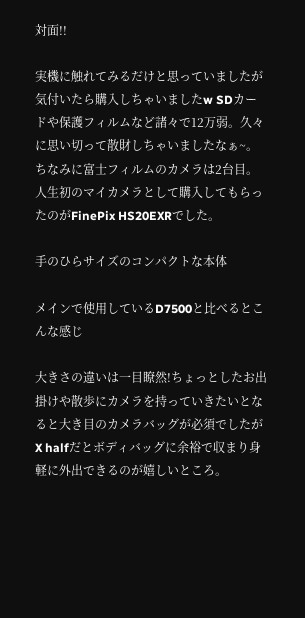対面!!

実機に触れてみるだけと思っていましたが気付いたら購入しちゃいましたw SDカードや保護フィルムなど諸々で12万弱。久々に思い切って散財しちゃいましたなぁ~。
ちなみに富士フィルムのカメラは2台目。人生初のマイカメラとして購入してもらったのがFinePix HS20EXRでした。

手のひらサイズのコンパクトな本体

メインで使用しているD7500と比べるとこんな感じ

大きさの違いは一目瞭然!ちょっとしたお出掛けや散歩にカメラを持っていきたいとなると大き目のカメラバッグが必須でしたがX halfだとボディバッグに余裕で収まり身軽に外出できるのが嬉しいところ。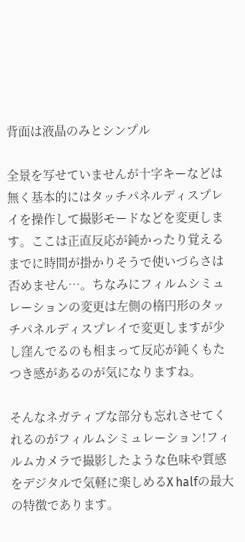背面は液晶のみとシンプル

全景を写せていませんが十字キーなどは無く基本的にはタッチパネルディスプレイを操作して撮影モードなどを変更します。ここは正直反応が鈍かったり覚えるまでに時間が掛かりそうで使いづらさは否めません…。ちなみにフィルムシミュレーションの変更は左側の楕円形のタッチパネルディスプレイで変更しますが少し窪んでるのも相まって反応が鈍くもたつき感があるのが気になりますね。

そんなネガティブな部分も忘れさせてくれるのがフィルムシミュレーション!フィルムカメラで撮影したような色味や質感をデジタルで気軽に楽しめるX halfの最大の特徴であります。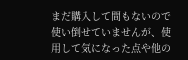まだ購入して間もないので使い倒せていませんが、使用して気になった点や他の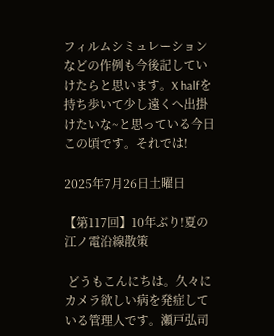フィルムシミュレーションなどの作例も今後記していけたらと思います。X halfを持ち歩いて少し遠くへ出掛けたいな~と思っている今日この頃です。それでは!

2025年7月26日土曜日

【第117回】10年ぶり!夏の江ノ電沿線散策

 どうもこんにちは。久々にカメラ欲しい病を発症している管理人です。瀬戸弘司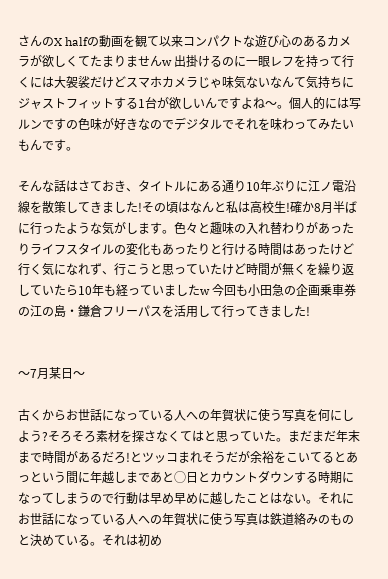さんのX halfの動画を観て以来コンパクトな遊び心のあるカメラが欲しくてたまりませんw 出掛けるのに一眼レフを持って行くには大袈裟だけどスマホカメラじゃ味気ないなんて気持ちにジャストフィットする1台が欲しいんですよね〜。個人的には写ルンですの色味が好きなのでデジタルでそれを味わってみたいもんです。

そんな話はさておき、タイトルにある通り10年ぶりに江ノ電沿線を散策してきました!その頃はなんと私は高校生!確か8月半ばに行ったような気がします。色々と趣味の入れ替わりがあったりライフスタイルの変化もあったりと行ける時間はあったけど行く気になれず、行こうと思っていたけど時間が無くを繰り返していたら10年も経っていましたw 今回も小田急の企画乗車券の江の島・鎌倉フリーパスを活用して行ってきました!


〜7月某日〜

古くからお世話になっている人への年賀状に使う写真を何にしよう?そろそろ素材を探さなくてはと思っていた。まだまだ年末まで時間があるだろ!とツッコまれそうだが余裕をこいてるとあっという間に年越しまであと◯日とカウントダウンする時期になってしまうので行動は早め早めに越したことはない。それにお世話になっている人への年賀状に使う写真は鉄道絡みのものと決めている。それは初め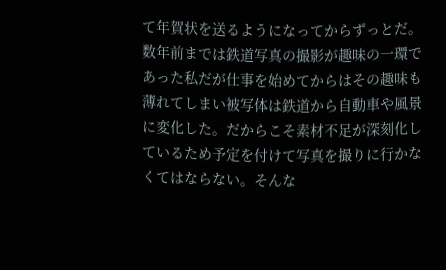て年賀状を送るようになってからずっとだ。数年前までは鉄道写真の撮影が趣味の一環であった私だが仕事を始めてからはその趣味も薄れてしまい被写体は鉄道から自動車や風景に変化した。だからこそ素材不足が深刻化しているため予定を付けて写真を撮りに行かなくてはならない。そんな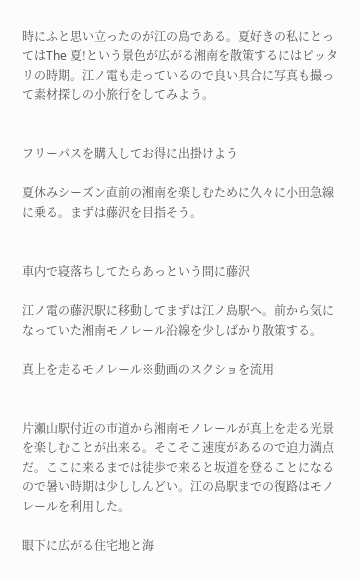時にふと思い立ったのが江の島である。夏好きの私にとってはThe 夏!という景色が広がる湘南を散策するにはピッタリの時期。江ノ電も走っているので良い具合に写真も撮って素材探しの小旅行をしてみよう。


フリーパスを購入してお得に出掛けよう

夏休みシーズン直前の湘南を楽しむために久々に小田急線に乗る。まずは藤沢を目指そう。


車内で寝落ちしてたらあっという間に藤沢

江ノ電の藤沢駅に移動してまずは江ノ島駅へ。前から気になっていた湘南モノレール沿線を少しばかり散策する。

真上を走るモノレール※動画のスクショを流用


片瀬山駅付近の市道から湘南モノレールが真上を走る光景を楽しむことが出来る。そこそこ速度があるので迫力満点だ。ここに来るまでは徒歩で来ると坂道を登ることになるので暑い時期は少ししんどい。江の島駅までの復路はモノレールを利用した。

眼下に広がる住宅地と海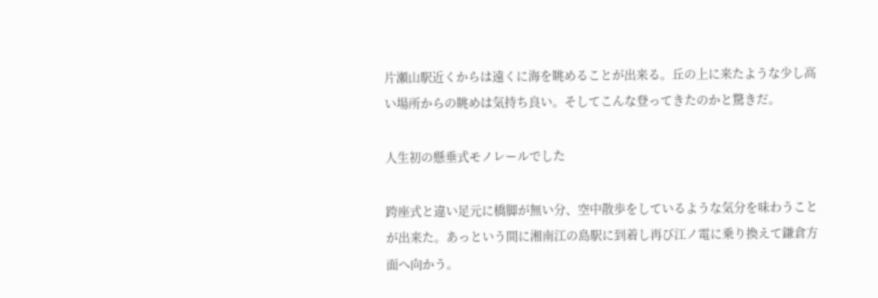片瀬山駅近くからは遠くに海を眺めることが出来る。丘の上に来たような少し高い場所からの眺めは気持ち良い。そしてこんな登ってきたのかと驚きだ。

人生初の懸垂式モノレールでした

跨座式と違い足元に橋脚が無い分、空中散歩をしているような気分を味わうことが出来た。あっという間に湘南江の島駅に到着し再び江ノ電に乗り換えて鎌倉方面へ向かう。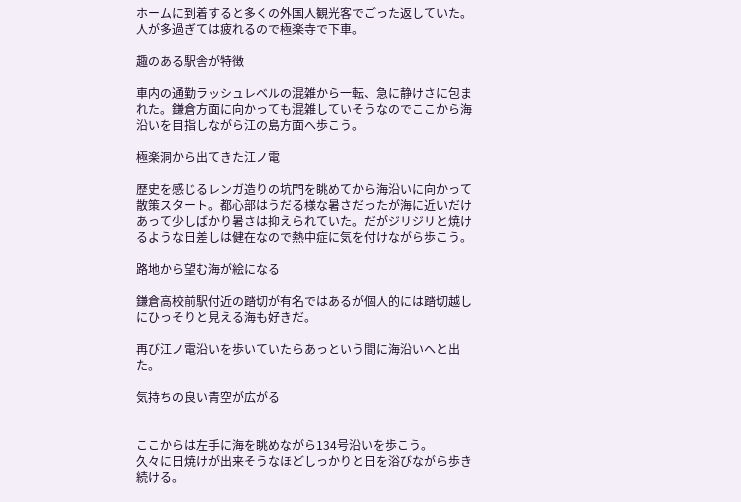ホームに到着すると多くの外国人観光客でごった返していた。人が多過ぎては疲れるので極楽寺で下車。

趣のある駅舎が特徴

車内の通勤ラッシュレベルの混雑から一転、急に静けさに包まれた。鎌倉方面に向かっても混雑していそうなのでここから海沿いを目指しながら江の島方面へ歩こう。

極楽洞から出てきた江ノ電

歴史を感じるレンガ造りの坑門を眺めてから海沿いに向かって散策スタート。都心部はうだる様な暑さだったが海に近いだけあって少しばかり暑さは抑えられていた。だがジリジリと焼けるような日差しは健在なので熱中症に気を付けながら歩こう。

路地から望む海が絵になる

鎌倉高校前駅付近の踏切が有名ではあるが個人的には踏切越しにひっそりと見える海も好きだ。

再び江ノ電沿いを歩いていたらあっという間に海沿いへと出た。

気持ちの良い青空が広がる


ここからは左手に海を眺めながら134号沿いを歩こう。
久々に日焼けが出来そうなほどしっかりと日を浴びながら歩き続ける。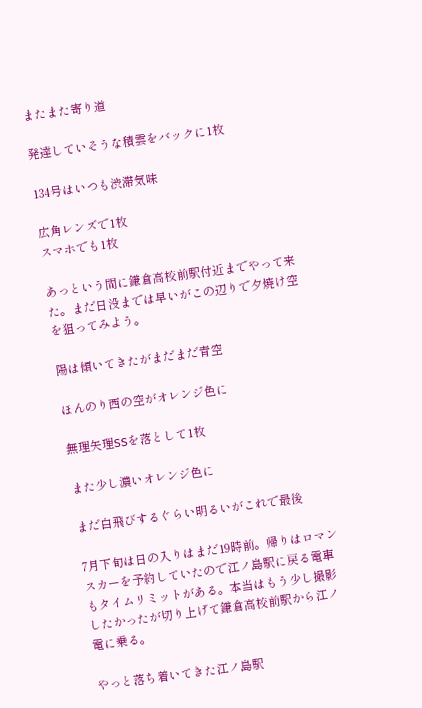またまた寄り道

発達していそうな積雲をバックに1枚

134号はいつも渋滞気味

広角レンズで1枚
スマホでも1枚

あっという間に鎌倉高校前駅付近までやって来た。まだ日没までは早いがこの辺りで夕焼け空を狙ってみよう。

陽は傾いてきたがまだまだ青空

ほんのり西の空がオレンジ色に

無理矢理SSを落として1枚

また少し濃いオレンジ色に

まだ白飛びするぐらい明るいがこれで最後

7月下旬は日の入りはまだ19時前。帰りはロマンスカーを予約していたので江ノ島駅に戻る電車もタイムリミットがある。本当はもう少し撮影したかったが切り上げて鎌倉高校前駅から江ノ電に乗る。

やっと落ち着いてきた江ノ島駅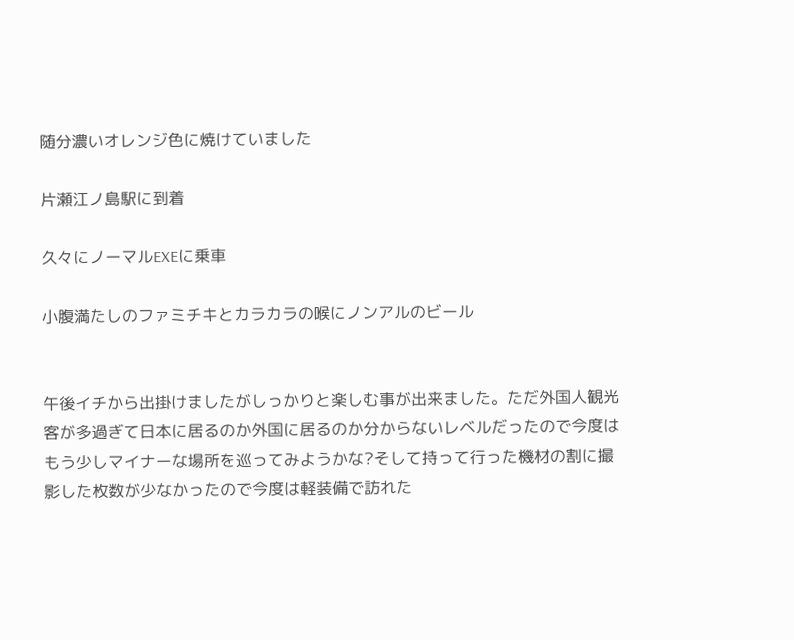随分濃いオレンジ色に焼けていました

片瀬江ノ島駅に到着

久々にノーマルEXEに乗車

小腹満たしのファミチキとカラカラの喉にノンアルのビール


午後イチから出掛けましたがしっかりと楽しむ事が出来ました。ただ外国人観光客が多過ぎて日本に居るのか外国に居るのか分からないレベルだったので今度はもう少しマイナーな場所を巡ってみようかな?そして持って行った機材の割に撮影した枚数が少なかったので今度は軽装備で訪れた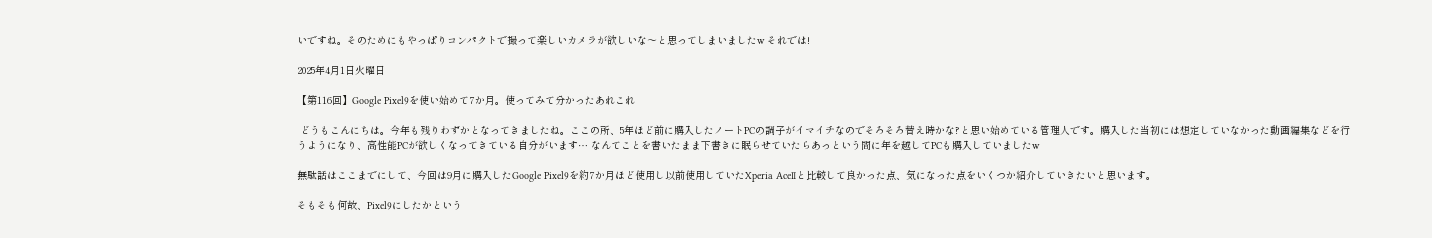いですね。そのためにもやっぱりコンパクトで撮って楽しいカメラが欲しいな〜と思ってしまいましたw それでは!

2025年4月1日火曜日

【第116回】Google Pixel9を使い始めて7か月。使ってみて分かったあれこれ

 どうもこんにちは。今年も残りわずかとなってきましたね。ここの所、5年ほど前に購入したノートPCの調子がイマイチなのでそろそろ替え時かな?と思い始めている管理人です。購入した当初には想定していなかった動画編集などを行うようになり、高性能PCが欲しくなってきている自分がいます… なんてことを書いたまま下書きに眠らせていたらあっという間に年を越してPCも購入していましたw

無駄話はここまでにして、今回は9月に購入したGoogle Pixel9を約7か月ほど使用し以前使用していたXperia AceⅡと比較して良かった点、気になった点をいくつか紹介していきたいと思います。

そもそも何故、Pixel9にしたかという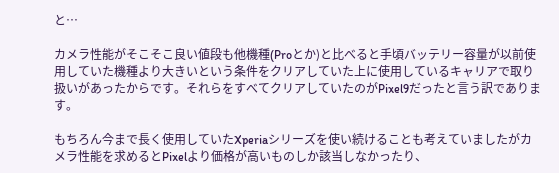と…

カメラ性能がそこそこ良い値段も他機種(Proとか)と比べると手頃バッテリー容量が以前使用していた機種より大きいという条件をクリアしていた上に使用しているキャリアで取り扱いがあったからです。それらをすべてクリアしていたのがPixel9だったと言う訳であります。

もちろん今まで長く使用していたXperiaシリーズを使い続けることも考えていましたがカメラ性能を求めるとPixelより価格が高いものしか該当しなかったり、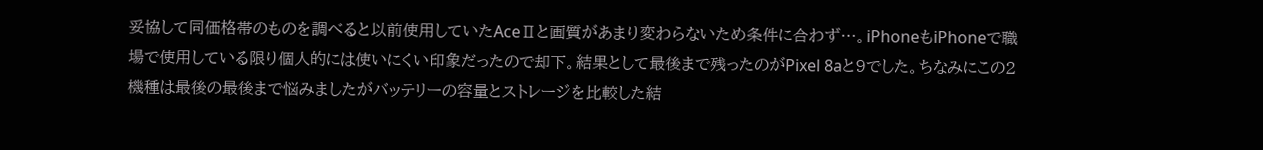妥協して同価格帯のものを調べると以前使用していたAceⅡと画質があまり変わらないため条件に合わず…。iPhoneもiPhoneで職場で使用している限り個人的には使いにくい印象だったので却下。結果として最後まで残ったのがPixel 8aと9でした。ちなみにこの2機種は最後の最後まで悩みましたがバッテリーの容量とストレージを比較した結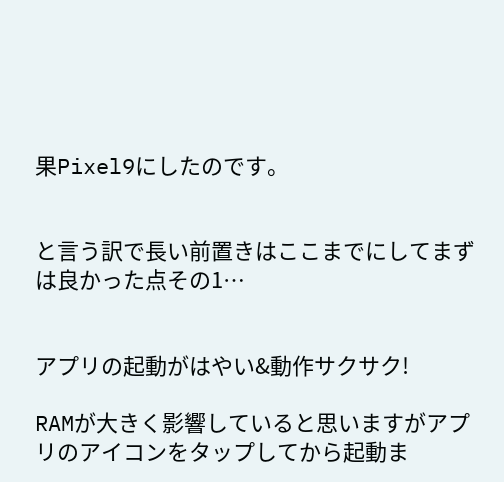果Pixel9にしたのです。


と言う訳で長い前置きはここまでにしてまずは良かった点その1…


アプリの起動がはやい&動作サクサク!

RAMが大きく影響していると思いますがアプリのアイコンをタップしてから起動ま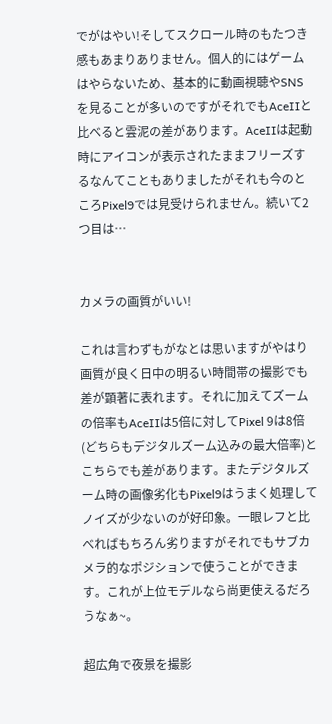でがはやい!そしてスクロール時のもたつき感もあまりありません。個人的にはゲームはやらないため、基本的に動画視聴やSNSを見ることが多いのですがそれでもAceⅡと比べると雲泥の差があります。AceⅡは起動時にアイコンが表示されたままフリーズするなんてこともありましたがそれも今のところPixel9では見受けられません。続いて2つ目は…


カメラの画質がいい!

これは言わずもがなとは思いますがやはり画質が良く日中の明るい時間帯の撮影でも差が顕著に表れます。それに加えてズームの倍率もAceⅡは5倍に対してPixel 9は8倍(どちらもデジタルズーム込みの最大倍率)とこちらでも差があります。またデジタルズーム時の画像劣化もPixel9はうまく処理してノイズが少ないのが好印象。一眼レフと比べればもちろん劣りますがそれでもサブカメラ的なポジションで使うことができます。これが上位モデルなら尚更使えるだろうなぁ~。

超広角で夜景を撮影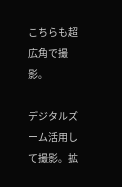こちらも超広角で撮影。

デジタルズーム活用して撮影。拡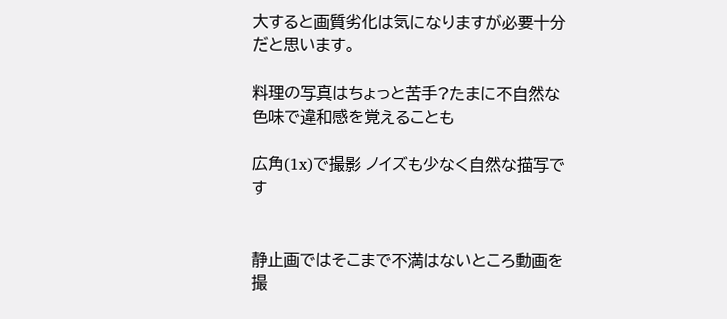大すると画質劣化は気になりますが必要十分だと思います。

料理の写真はちょっと苦手?たまに不自然な色味で違和感を覚えることも

広角(1x)で撮影 ノイズも少なく自然な描写です


静止画ではそこまで不満はないところ動画を撮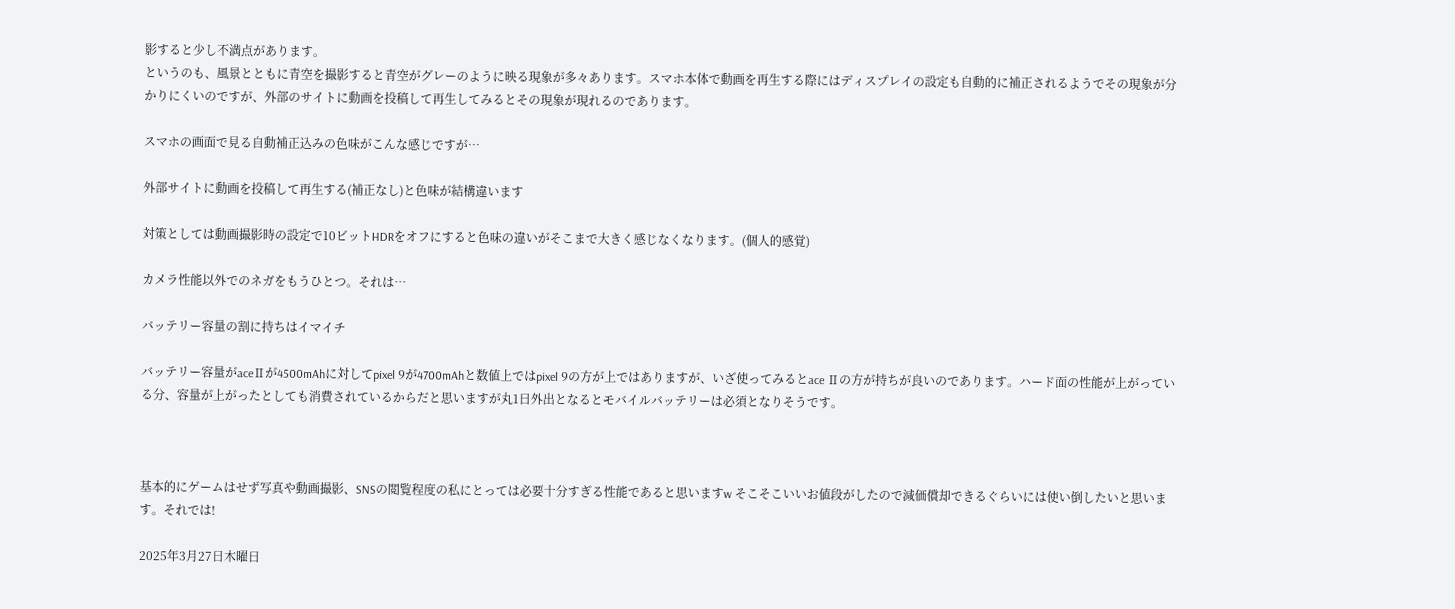影すると少し不満点があります。
というのも、風景とともに青空を撮影すると青空がグレーのように映る現象が多々あります。スマホ本体で動画を再生する際にはディスプレイの設定も自動的に補正されるようでその現象が分かりにくいのですが、外部のサイトに動画を投稿して再生してみるとその現象が現れるのであります。

スマホの画面で見る自動補正込みの色味がこんな感じですが…

外部サイトに動画を投稿して再生する(補正なし)と色味が結構違います

対策としては動画撮影時の設定で10ビットHDRをオフにすると色味の違いがそこまで大きく感じなくなります。(個人的感覚)

カメラ性能以外でのネガをもうひとつ。それは…

バッテリー容量の割に持ちはイマイチ

バッテリー容量がaceⅡが4500mAhに対してpixel 9が4700mAhと数値上ではpixel 9の方が上ではありますが、いざ使ってみるとace Ⅱの方が持ちが良いのであります。ハード面の性能が上がっている分、容量が上がったとしても消費されているからだと思いますが丸1日外出となるとモバイルバッテリーは必須となりそうです。



基本的にゲームはせず写真や動画撮影、SNSの閲覧程度の私にとっては必要十分すぎる性能であると思いますw そこそこいいお値段がしたので減価償却できるぐらいには使い倒したいと思います。それでは!

2025年3月27日木曜日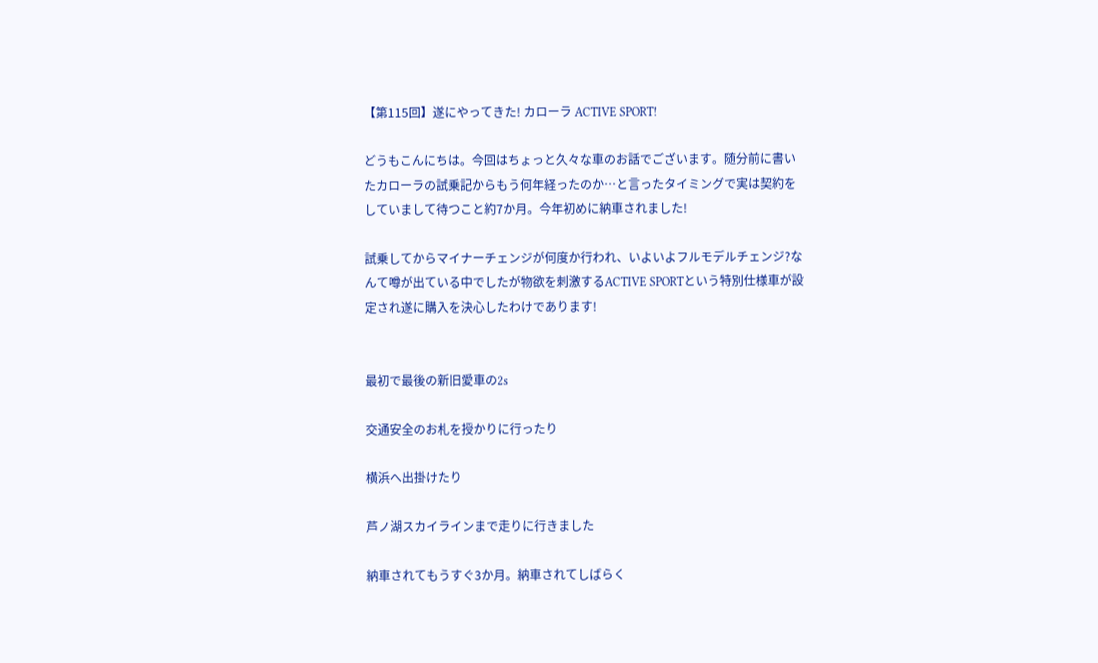【第115回】遂にやってきた! カローラ ACTIVE SPORT!

どうもこんにちは。今回はちょっと久々な車のお話でございます。随分前に書いたカローラの試乗記からもう何年経ったのか…と言ったタイミングで実は契約をしていまして待つこと約7か月。今年初めに納車されました!

試乗してからマイナーチェンジが何度か行われ、いよいよフルモデルチェンジ?なんて噂が出ている中でしたが物欲を刺激するACTIVE SPORTという特別仕様車が設定され遂に購入を決心したわけであります!


最初で最後の新旧愛車の2s

交通安全のお札を授かりに行ったり

横浜へ出掛けたり

芦ノ湖スカイラインまで走りに行きました

納車されてもうすぐ3か月。納車されてしばらく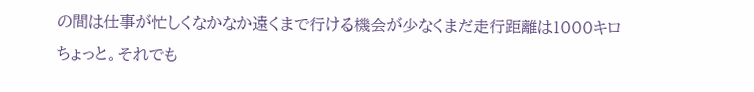の間は仕事が忙しくなかなか遠くまで行ける機会が少なくまだ走行距離は1000キロちょっと。それでも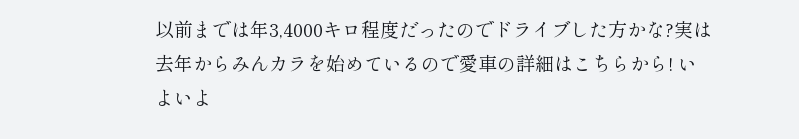以前までは年3,4000キロ程度だったのでドライブした方かな?実は去年からみんカラを始めているので愛車の詳細はこちらから! いよいよ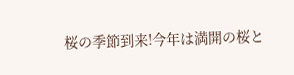桜の季節到来!今年は満開の桜と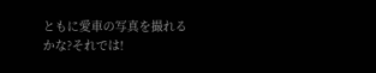ともに愛車の写真を撮れるかな?それでは!